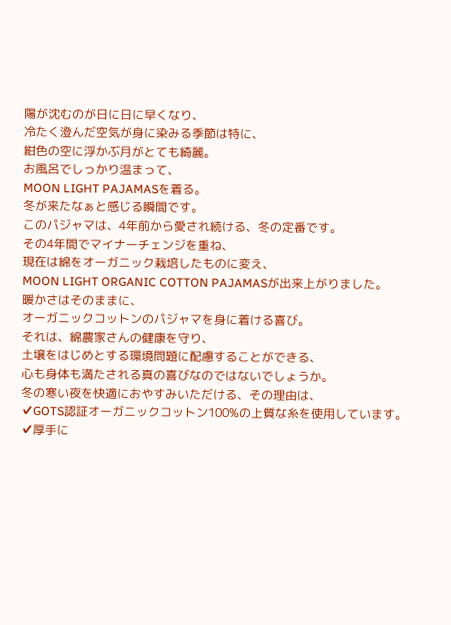陽が沈むのが日に日に早くなり、
冷たく澄んだ空気が身に染みる季節は特に、
紺色の空に浮かぶ月がとても綺麗。
お風呂でしっかり温まって、
MOON LIGHT PAJAMASを着る。
冬が来たなぁと感じる瞬間です。
このパジャマは、4年前から愛され続ける、冬の定番です。
その4年間でマイナーチェンジを重ね、
現在は綿をオーガニック栽培したものに変え、
MOON LIGHT ORGANIC COTTON PAJAMASが出来上がりました。
暖かさはそのままに、
オーガニックコットンのパジャマを身に着ける喜び。
それは、綿農家さんの健康を守り、
土壌をはじめとする環境問題に配慮することができる、
心も身体も満たされる真の喜びなのではないでしょうか。
冬の寒い夜を快適におやすみいただける、その理由は、
✔GOTS認証オーガニックコットン100%の上質な糸を使用しています。
✔厚手に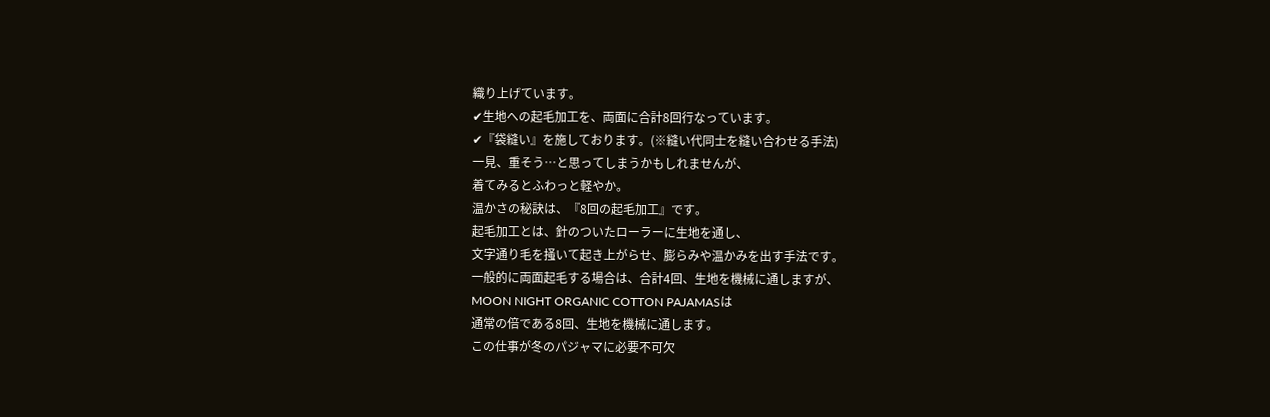織り上げています。
✔生地への起毛加工を、両面に合計8回行なっています。
✔『袋縫い』を施しております。(※縫い代同士を縫い合わせる手法)
一見、重そう…と思ってしまうかもしれませんが、
着てみるとふわっと軽やか。
温かさの秘訣は、『8回の起毛加工』です。
起毛加工とは、針のついたローラーに生地を通し、
文字通り毛を掻いて起き上がらせ、膨らみや温かみを出す手法です。
一般的に両面起毛する場合は、合計4回、生地を機械に通しますが、
MOON NIGHT ORGANIC COTTON PAJAMASは
通常の倍である8回、生地を機械に通します。
この仕事が冬のパジャマに必要不可欠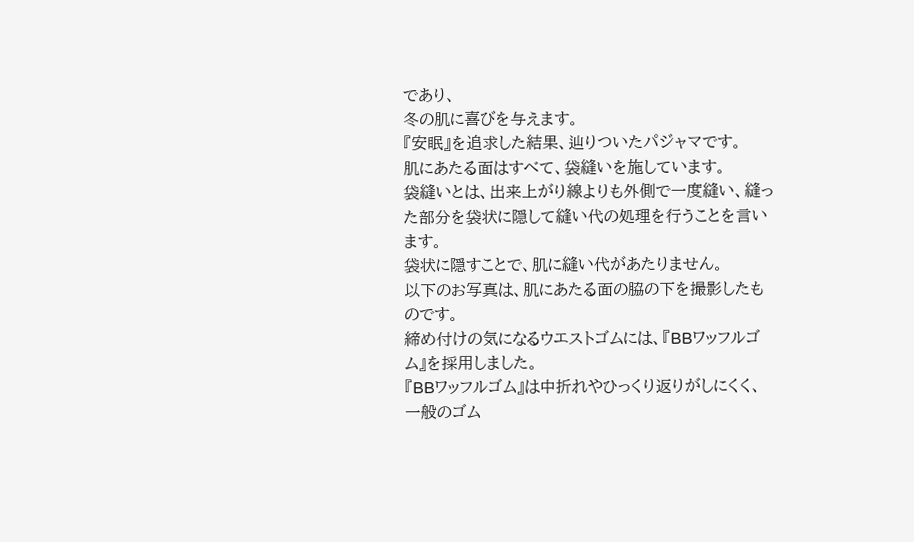であり、
冬の肌に喜びを与えます。
『安眠』を追求した結果、辿りついたパジャマです。
肌にあたる面はすべて、袋縫いを施しています。
袋縫いとは、出来上がり線よりも外側で一度縫い、縫った部分を袋状に隠して縫い代の処理を行うことを言います。
袋状に隠すことで、肌に縫い代があたりません。
以下のお写真は、肌にあたる面の脇の下を撮影したものです。
締め付けの気になるウエストゴムには、『BBワッフルゴム』を採用しました。
『BBワッフルゴム』は中折れやひっくり返りがしにくく、一般のゴム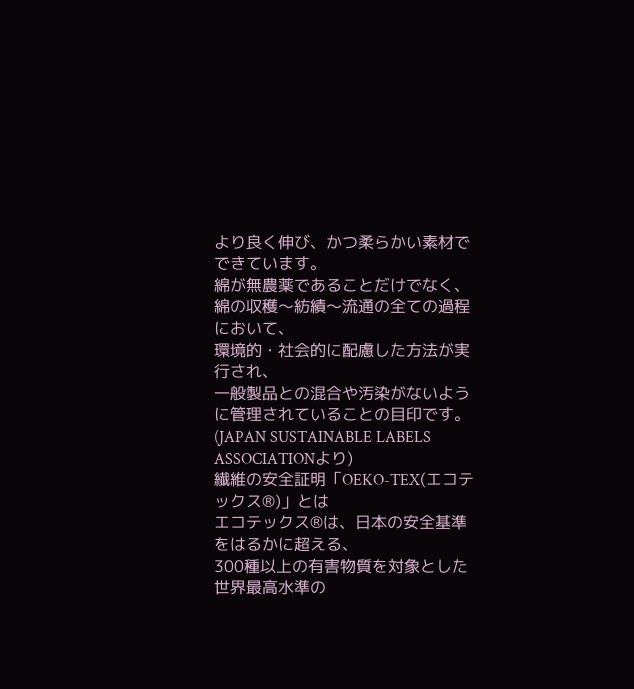より良く伸び、かつ柔らかい素材でできています。
綿が無農薬であることだけでなく、
綿の収穫〜紡績〜流通の全ての過程において、
環境的・社会的に配慮した方法が実行され、
一般製品との混合や汚染がないように管理されていることの目印です。
(JAPAN SUSTAINABLE LABELS ASSOCIATIONより)
繊維の安全証明「OEKO-TEX(エコテックス®)」とは
エコテックス®は、日本の安全基準をはるかに超える、
300種以上の有害物質を対象とした世界最高水準の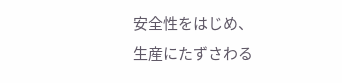安全性をはじめ、
生産にたずさわる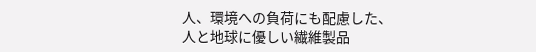人、環境への負荷にも配慮した、
人と地球に優しい繊維製品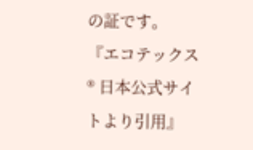の証です。
『エコテックス® 日本公式サイトより引用』